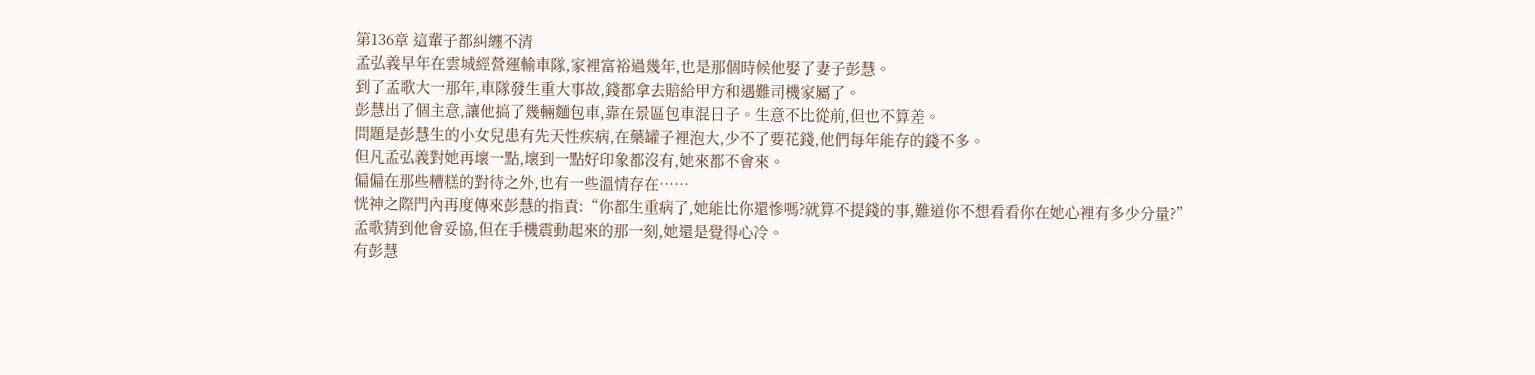第136章 這輩子都糾纏不清
孟弘義早年在雲城經營運輸車隊,家裡富裕過幾年,也是那個時候他娶了妻子彭慧。
到了孟歌大一那年,車隊發生重大事故,錢都拿去賠給甲方和遇難司機家屬了。
彭慧出了個主意,讓他搞了幾輛麵包車,靠在景區包車混日子。生意不比從前,但也不算差。
問題是彭慧生的小女兒患有先天性疾病,在藥罐子裡泡大,少不了要花錢,他們每年能存的錢不多。
但凡孟弘義對她再壞一點,壞到一點好印象都沒有,她來都不會來。
偏偏在那些糟糕的對待之外,也有一些溫情存在……
恍神之際門內再度傳來彭慧的指責:“你都生重病了,她能比你還慘嗎?就算不提錢的事,難道你不想看看你在她心裡有多少分量?”
孟歌猜到他會妥協,但在手機震動起來的那一刻,她還是覺得心冷。
有彭慧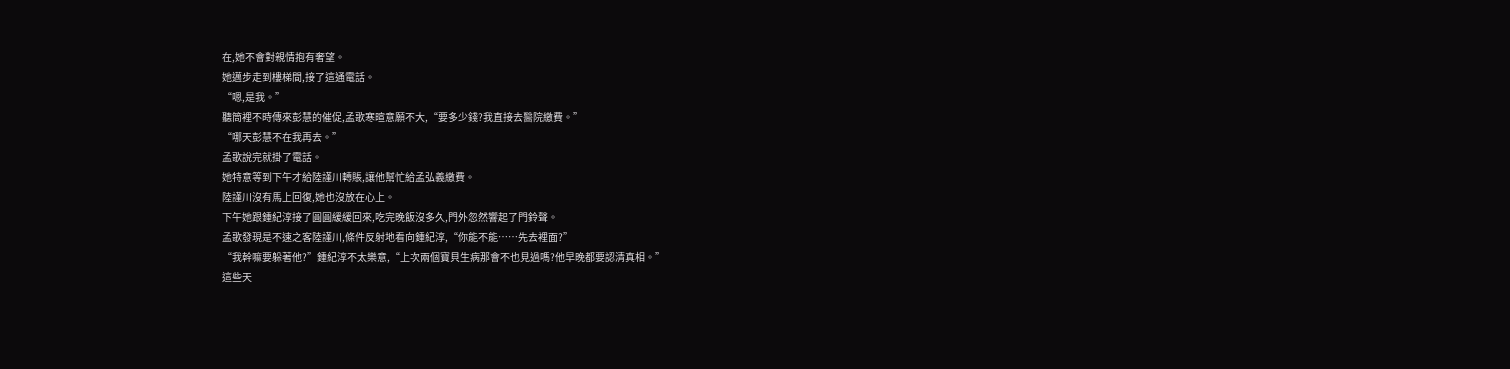在,她不會對親情抱有奢望。
她邁步走到樓梯間,接了這通電話。
“嗯,是我。”
聽筒裡不時傳來彭慧的催促,孟歌寒暄意願不大,“要多少錢?我直接去醫院繳費。”
“哪天彭慧不在我再去。”
孟歌說完就掛了電話。
她特意等到下午才給陸謹川轉賬,讓他幫忙給孟弘義繳費。
陸謹川沒有馬上回復,她也沒放在心上。
下午她跟鍾紀淳接了圓圓緩緩回來,吃完晚飯沒多久,門外忽然響起了門鈴聲。
孟歌發現是不速之客陸謹川,條件反射地看向鍾紀淳,“你能不能……先去裡面?”
“我幹嘛要躲著他?”鍾紀淳不太樂意,“上次兩個寶貝生病那會不也見過嗎?他早晚都要認清真相。”
這些天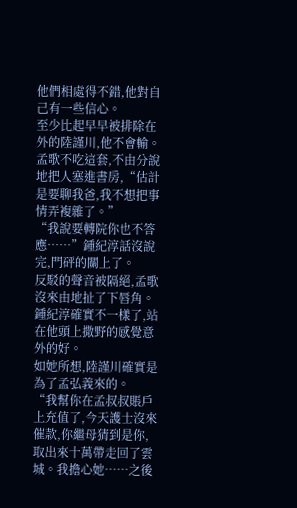他們相處得不錯,他對自己有一些信心。
至少比起早早被排除在外的陸謹川,他不會輸。
孟歌不吃這套,不由分說地把人塞進書房,“估計是要聊我爸,我不想把事情弄複雜了。”
“我說要轉院你也不答應……”鍾紀淳話沒說完,門砰的關上了。
反駁的聲音被隔絕,孟歌沒來由地扯了下唇角。
鍾紀淳確實不一樣了,站在他頭上撒野的感覺意外的好。
如她所想,陸謹川確實是為了孟弘義來的。
“我幫你在孟叔叔賬戶上充值了,今天護士沒來催款,你繼母猜到是你,取出來十萬帶走回了雲城。我擔心她……之後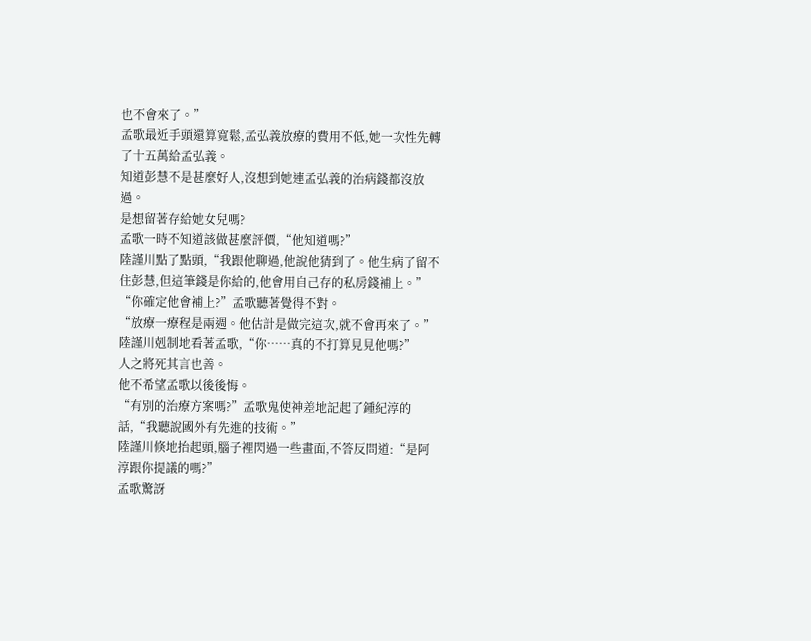也不會來了。”
孟歌最近手頭還算寬鬆,孟弘義放療的費用不低,她一次性先轉了十五萬給孟弘義。
知道彭慧不是甚麼好人,沒想到她連孟弘義的治病錢都沒放過。
是想留著存給她女兒嗎?
孟歌一時不知道該做甚麼評價,“他知道嗎?”
陸謹川點了點頭,“我跟他聊過,他說他猜到了。他生病了留不住彭慧,但這筆錢是你給的,他會用自己存的私房錢補上。”
“你確定他會補上?”孟歌聽著覺得不對。
“放療一療程是兩週。他估計是做完這次,就不會再來了。”陸謹川剋制地看著孟歌,“你……真的不打算見見他嗎?”
人之將死其言也善。
他不希望孟歌以後後悔。
“有別的治療方案嗎?”孟歌鬼使神差地記起了鍾紀淳的話,“我聽說國外有先進的技術。”
陸謹川倏地抬起頭,腦子裡閃過一些畫面,不答反問道:“是阿淳跟你提議的嗎?”
孟歌驚訝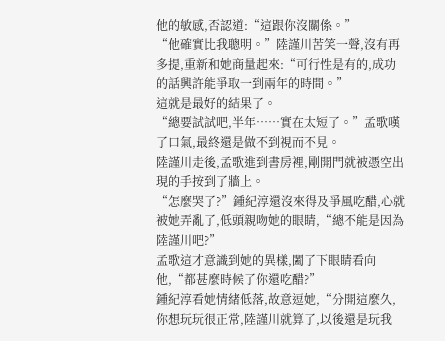他的敏感,否認道:“這跟你沒關係。”
“他確實比我聰明。”陸謹川苦笑一聲,沒有再多提,重新和她商量起來:“可行性是有的,成功的話興許能爭取一到兩年的時間。”
這就是最好的結果了。
“總要試試吧,半年……實在太短了。”孟歌嘆了口氣,最終還是做不到視而不見。
陸謹川走後,孟歌進到書房裡,剛開門就被憑空出現的手按到了牆上。
“怎麼哭了?”鍾紀淳還沒來得及爭風吃醋,心就被她弄亂了,低頭親吻她的眼睛,“總不能是因為陸謹川吧?”
孟歌這才意識到她的異樣,闔了下眼睛看向他,“都甚麼時候了你還吃醋?”
鍾紀淳看她情緒低落,故意逗她,“分開這麼久,你想玩玩很正常,陸謹川就算了,以後還是玩我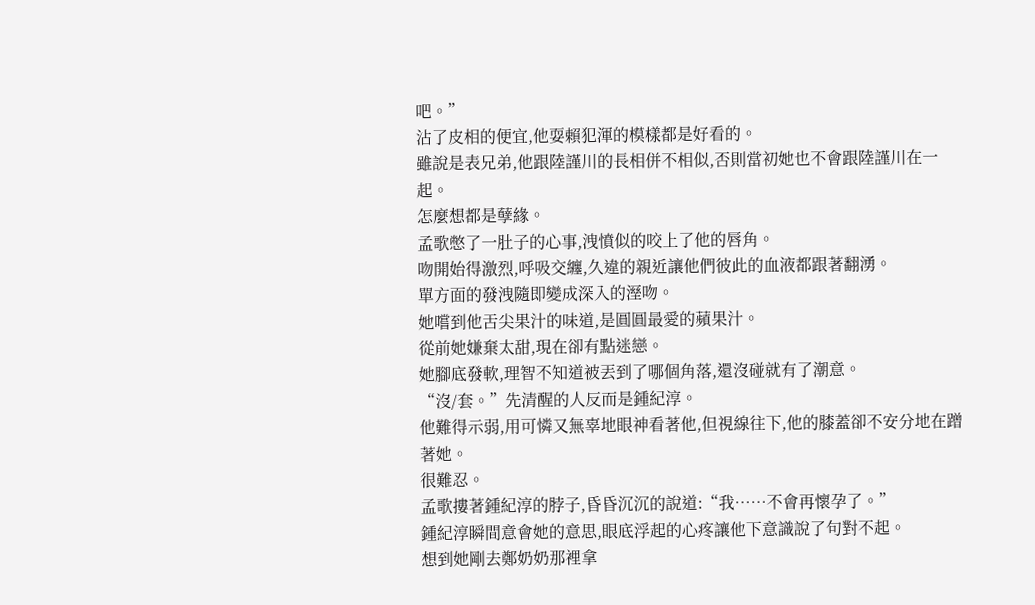吧。”
沾了皮相的便宜,他耍賴犯渾的模樣都是好看的。
雖說是表兄弟,他跟陸謹川的長相併不相似,否則當初她也不會跟陸謹川在一起。
怎麼想都是孽緣。
孟歌憋了一肚子的心事,洩憤似的咬上了他的唇角。
吻開始得激烈,呼吸交纏,久違的親近讓他們彼此的血液都跟著翻湧。
單方面的發洩隨即變成深入的溼吻。
她嚐到他舌尖果汁的味道,是圓圓最愛的蘋果汁。
從前她嫌棄太甜,現在卻有點迷戀。
她腳底發軟,理智不知道被丟到了哪個角落,還沒碰就有了潮意。
“沒/套。”先清醒的人反而是鍾紀淳。
他難得示弱,用可憐又無辜地眼神看著他,但視線往下,他的膝蓋卻不安分地在蹭著她。
很難忍。
孟歌摟著鍾紀淳的脖子,昏昏沉沉的說道:“我……不會再懷孕了。”
鍾紀淳瞬間意會她的意思,眼底浮起的心疼讓他下意識說了句對不起。
想到她剛去鄭奶奶那裡拿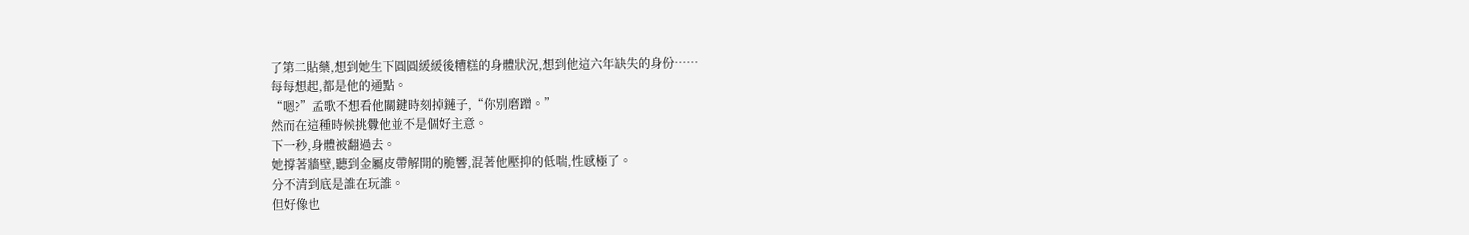了第二貼藥,想到她生下圓圓緩緩後糟糕的身體狀況,想到他這六年缺失的身份……
每每想起,都是他的通點。
“嗯?”孟歌不想看他關鍵時刻掉鏈子,“你別磨蹭。”
然而在這種時候挑釁他並不是個好主意。
下一秒,身體被翻過去。
她撐著牆壁,聽到金屬皮帶解開的脆響,混著他壓抑的低喘,性感極了。
分不清到底是誰在玩誰。
但好像也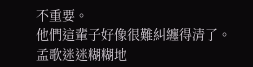不重要。
他們這輩子好像很難糾纏得清了。
孟歌迷迷糊糊地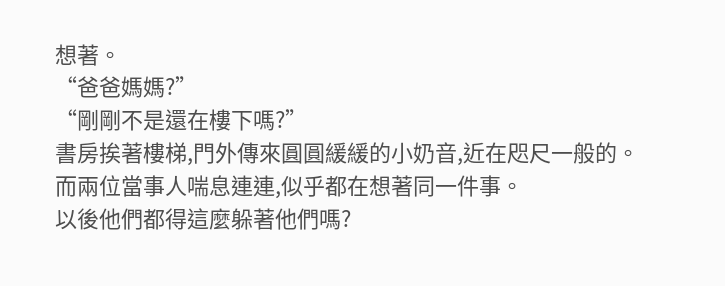想著。
“爸爸媽媽?”
“剛剛不是還在樓下嗎?”
書房挨著樓梯,門外傳來圓圓緩緩的小奶音,近在咫尺一般的。
而兩位當事人喘息連連,似乎都在想著同一件事。
以後他們都得這麼躲著他們嗎?